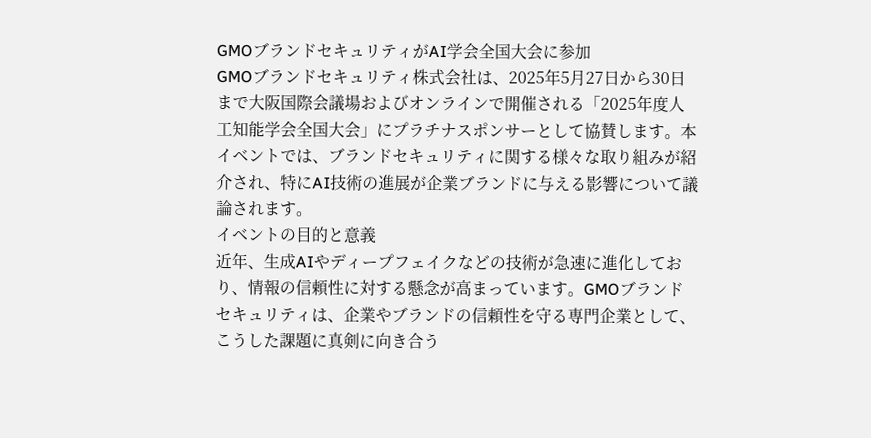GMOブランドセキュリティがAI学会全国大会に参加
GMOブランドセキュリティ株式会社は、2025年5月27日から30日まで大阪国際会議場およびオンラインで開催される「2025年度人工知能学会全国大会」にプラチナスポンサーとして協賛します。本イベントでは、ブランドセキュリティに関する様々な取り組みが紹介され、特にAI技術の進展が企業ブランドに与える影響について議論されます。
イベントの目的と意義
近年、生成AIやディープフェイクなどの技術が急速に進化しており、情報の信頼性に対する懸念が高まっています。GMOブランドセキュリティは、企業やブランドの信頼性を守る専門企業として、こうした課題に真剣に向き合う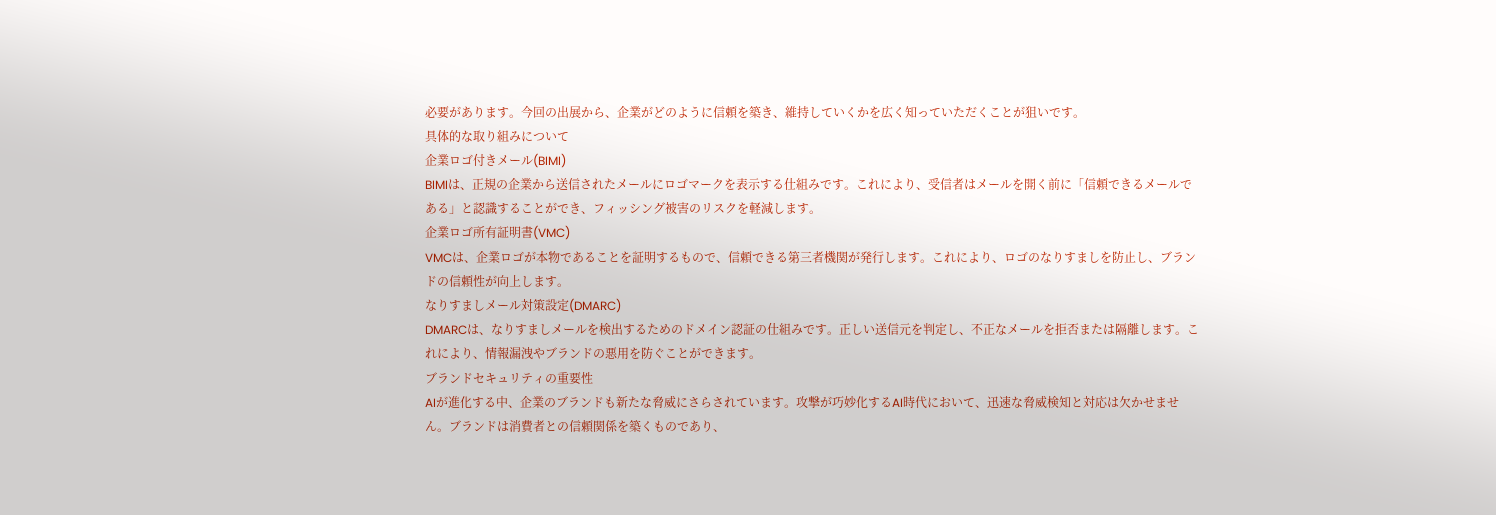必要があります。今回の出展から、企業がどのように信頼を築き、維持していくかを広く知っていただくことが狙いです。
具体的な取り組みについて
企業ロゴ付きメール(BIMI)
BIMIは、正規の企業から送信されたメールにロゴマークを表示する仕組みです。これにより、受信者はメールを開く前に「信頼できるメールである」と認識することができ、フィッシング被害のリスクを軽減します。
企業ロゴ所有証明書(VMC)
VMCは、企業ロゴが本物であることを証明するもので、信頼できる第三者機関が発行します。これにより、ロゴのなりすましを防止し、ブランドの信頼性が向上します。
なりすましメール対策設定(DMARC)
DMARCは、なりすましメールを検出するためのドメイン認証の仕組みです。正しい送信元を判定し、不正なメールを拒否または隔離します。これにより、情報漏洩やブランドの悪用を防ぐことができます。
ブランドセキュリティの重要性
AIが進化する中、企業のブランドも新たな脅威にさらされています。攻撃が巧妙化するAI時代において、迅速な脅威検知と対応は欠かせません。ブランドは消費者との信頼関係を築くものであり、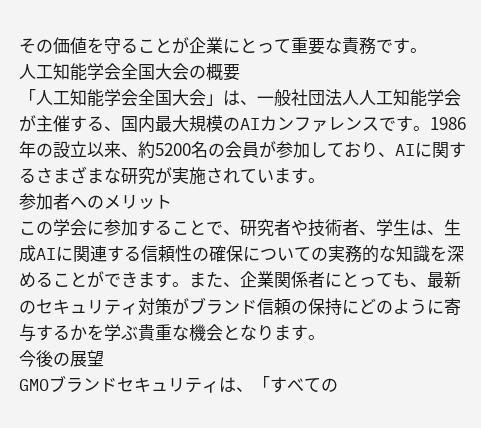その価値を守ることが企業にとって重要な責務です。
人工知能学会全国大会の概要
「人工知能学会全国大会」は、一般社団法人人工知能学会が主催する、国内最大規模のAIカンファレンスです。1986年の設立以来、約5200名の会員が参加しており、AIに関するさまざまな研究が実施されています。
参加者へのメリット
この学会に参加することで、研究者や技術者、学生は、生成AIに関連する信頼性の確保についての実務的な知識を深めることができます。また、企業関係者にとっても、最新のセキュリティ対策がブランド信頼の保持にどのように寄与するかを学ぶ貴重な機会となります。
今後の展望
GMOブランドセキュリティは、「すべての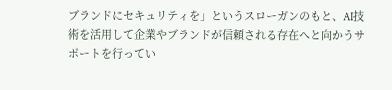ブランドにセキュリティを」というスローガンのもと、AI技術を活用して企業やブランドが信頼される存在へと向かうサポートを行ってい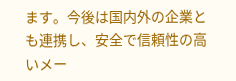ます。今後は国内外の企業とも連携し、安全で信頼性の高いメー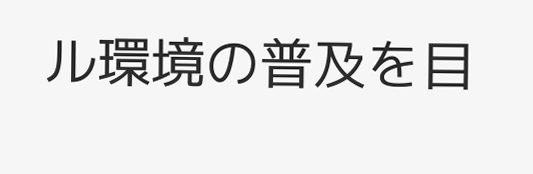ル環境の普及を目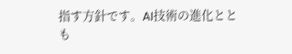指す方針です。AI技術の進化ととも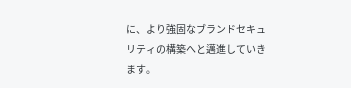に、より強固なブランドセキュリティの構築へと邁進していきます。